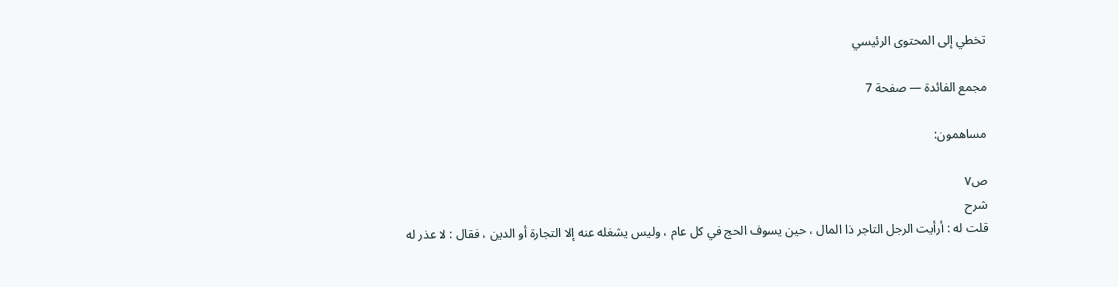تخطي إلى المحتوى الرئيسي

مجمع الفائدة — صفحة 7

مساهمون:

ص٧
شرح
قلت له : أرأيت الرجل التاجر ذا المال ، حين يسوف الحج في كل عام ، وليس يشغله عنه إلا التجارة أو الدين ، فقال : لا عذر له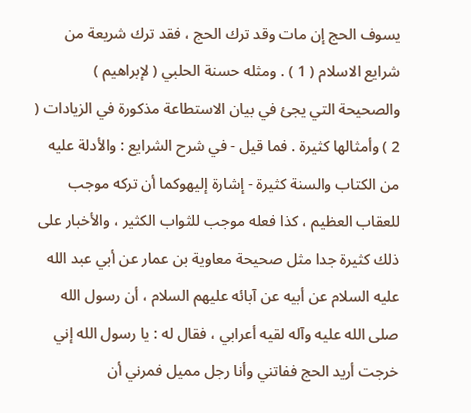يسوف الحج إن مات وقد ترك الحج ، فقد ترك شريعة من شرايع الاسلام ( 1 ) . ومثله حسنة الحلبي ( لإبراهيم ) والصحيحة التي يجئ في بيان الاستطاعة مذكورة في الزيادات ( 2 ) وأمثالها كثيرة . فما قيل - في شرح الشرايع : والأدلة عليه من الكتاب والسنة كثيرة - إشارة إليهوكما أن تركه موجب للعقاب العظيم ، كذا فعله موجب للثواب الكثير ، والأخبار على ذلك كثيرة جدا مثل صحيحة معاوية بن عمار عن أبي عبد الله عليه السلام عن أبيه عن آبائه عليهم السلام ، أن رسول الله صلى الله عليه وآله لقيه أعرابي ، فقال له : يا رسول الله إني خرجت أريد الحج ففاتني وأنا رجل مميل فمرني أن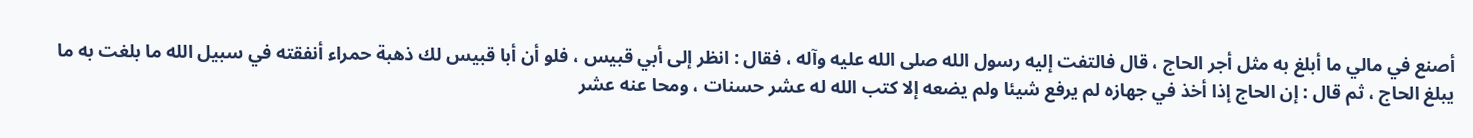أصنع في مالي ما أبلغ به مثل أجر الحاج ، قال فالتفت إليه رسول الله صلى الله عليه وآله ، فقال : انظر إلى أبي قبيس ، فلو أن أبا قبيس لك ذهبة حمراء أنفقته في سبيل الله ما بلغت به ما يبلغ الحاج ، ثم قال : إن الحاج إذا أخذ في جهازه لم يرفع شيئا ولم يضعه إلا كتب الله له عشر حسنات ، ومحا عنه عشر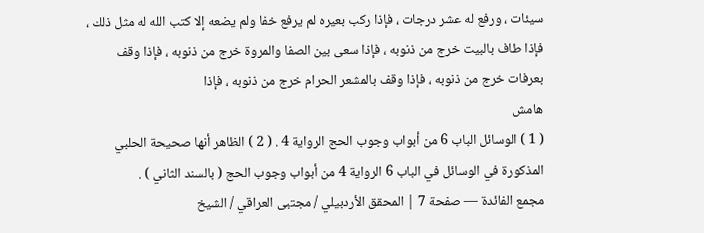سيئات ، ورفع له عشر درجات ، فإذا ركب بعيره لم يرفع خفا ولم يضعه إلا كتب الله له مثل ذلك ، فإذا طاف بالبيت خرج من ذنوبه ، فإذا سعى بين الصفا والمروة خرج من ذنوبه ، فإذا وقف بعرفات خرج من ذنوبه ، فإذا وقف بالمشعر الحرام خرج من ذنوبه ، فإذا
هامش
( 1 ) الوسائل الباب 6 من أبواب وجوب الحج الرواية 4 . ( 2 ) الظاهر أنها صحيحة الحلبي المذكورة في الوسائل في الباب 6 الرواية 4 من أبواب وجوب الحج ( بالسند الثاني ) .
مجمع الفائدة — صفحة 7 | المحقق الأردبيلي / مجتبى العراقي / الشيخ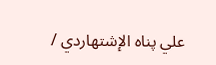علي پناه الإشتهاردي /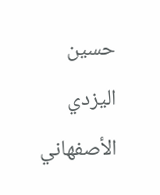حسين اليزدي الأصفهاني